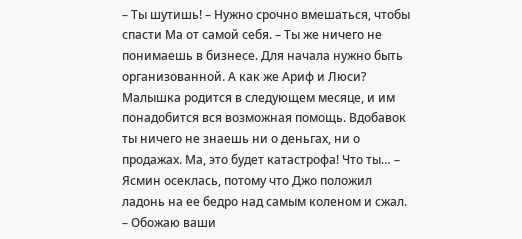– Ты шутишь! – Нужно срочно вмешаться, чтобы спасти Ма от самой себя. – Ты же ничего не понимаешь в бизнесе. Для начала нужно быть организованной. А как же Ариф и Люси? Малышка родится в следующем месяце, и им понадобится вся возможная помощь. Вдобавок ты ничего не знаешь ни о деньгах, ни о продажах. Ма, это будет катастрофа! Что ты… – Ясмин осеклась, потому что Джо положил ладонь на ее бедро над самым коленом и сжал.
– Обожаю ваши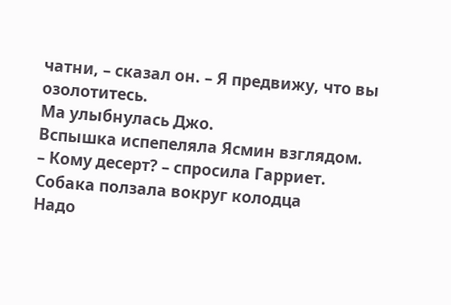чатни, – сказал он. – Я предвижу, что вы озолотитесь.
Ма улыбнулась Джо.
Вспышка испепеляла Ясмин взглядом.
– Кому десерт? – спросила Гарриет.
Собака ползала вокруг колодца
Надо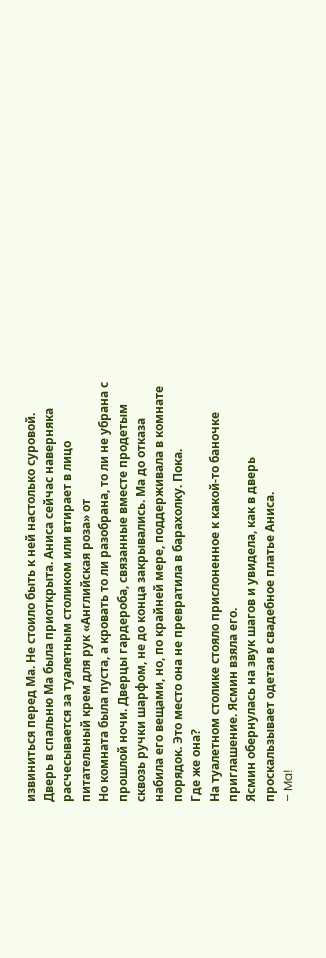извиниться перед Ма. Не стоило быть к ней настолько суровой. Дверь в спальню Ма была приоткрыта. Аниса сейчас наверняка расчесывается за туалетным столиком или втирает в лицо питательный крем для рук «Английская роза» от
Но комната была пуста, а кровать то ли разобрана, то ли не убрана с прошлой ночи. Дверцы гардероба, связанные вместе продетым сквозь ручки шарфом, не до конца закрывались. Ма до отказа набила его вещами, но, по крайней мере, поддерживала в комнате порядок. Это место она не превратила в барахолку. Пока.
Где же она?
На туалетном столике стояло прислоненное к какой-то баночке приглашение. Ясмин взяла его.
Ясмин обернулась на звук шагов и увидела, как в дверь проскальзывает одетая в свадебное платье Аниса.
– Ma!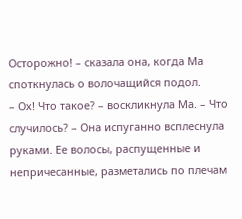Осторожно! – сказала она, когда Ма споткнулась о волочащийся подол.
– Ох! Что такое? – воскликнула Ма. – Что случилось? – Она испуганно всплеснула руками. Ее волосы, распущенные и непричесанные, разметались по плечам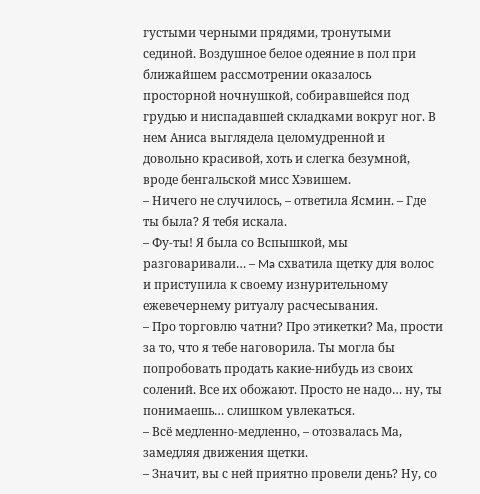густыми черными прядями, тронутыми сединой. Воздушное белое одеяние в пол при ближайшем рассмотрении оказалось просторной ночнушкой, собиравшейся под грудью и ниспадавшей складками вокруг ног. В нем Аниса выглядела целомудренной и довольно красивой, хоть и слегка безумной, вроде бенгальской мисс Хэвишем.
– Ничего не случилось, – ответила Ясмин. – Где ты была? Я тебя искала.
– Фу-ты! Я была со Вспышкой, мы разговаривали… – Ma схватила щетку для волос и приступила к своему изнурительному ежевечернему ритуалу расчесывания.
– Про торговлю чатни? Про этикетки? Ма, прости за то, что я тебе наговорила. Ты могла бы попробовать продать какие-нибудь из своих солений. Все их обожают. Просто не надо… ну, ты понимаешь… слишком увлекаться.
– Всё медленно-медленно, – отозвалась Ма, замедляя движения щетки.
– Значит, вы с ней приятно провели день? Ну, со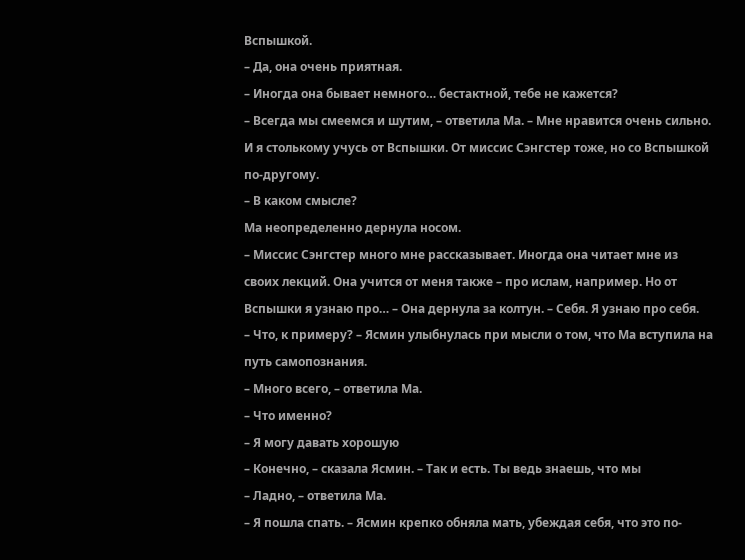Вспышкой.
– Да, она очень приятная.
– Иногда она бывает немного… бестактной, тебе не кажется?
– Всегда мы смеемся и шутим, – ответила Ма. – Мне нравится очень сильно. И я столькому учусь от Вспышки. От миссис Сэнгстер тоже, но со Вспышкой по-другому.
– В каком смысле?
Ма неопределенно дернула носом.
– Миссис Сэнгстер много мне рассказывает. Иногда она читает мне из своих лекций. Она учится от меня также – про ислам, например. Но от Вспышки я узнаю про… – Она дернула за колтун. – Себя. Я узнаю про себя.
– Что, к примеру? – Ясмин улыбнулась при мысли о том, что Ма вступила на путь самопознания.
– Много всего, – ответила Ма.
– Что именно?
– Я могу давать хорошую
– Конечно, – сказала Ясмин. – Так и есть. Ты ведь знаешь, что мы
– Ладно, – ответила Ма.
– Я пошла спать. – Ясмин крепко обняла мать, убеждая себя, что это по-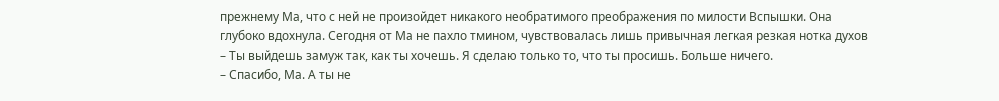прежнему Ма, что с ней не произойдет никакого необратимого преображения по милости Вспышки. Она глубоко вдохнула. Сегодня от Ма не пахло тмином, чувствовалась лишь привычная легкая резкая нотка духов
– Ты выйдешь замуж так, как ты хочешь. Я сделаю только то, что ты просишь. Больше ничего.
– Спасибо, Ма. А ты не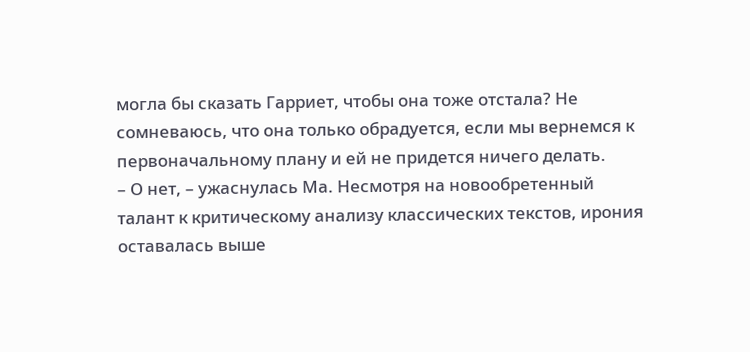могла бы сказать Гарриет, чтобы она тоже отстала? Не сомневаюсь, что она только обрадуется, если мы вернемся к первоначальному плану и ей не придется ничего делать.
– О нет, – ужаснулась Ма. Несмотря на новообретенный талант к критическому анализу классических текстов, ирония оставалась выше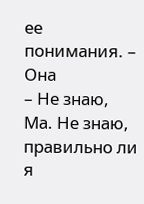ее понимания. – Она
– Не знаю, Ма. Не знаю, правильно ли я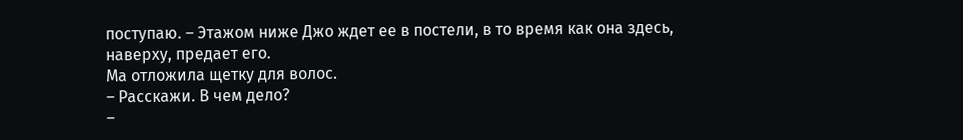поступаю. – Этажом ниже Джо ждет ее в постели, в то время как она здесь, наверху, предает его.
Ма отложила щетку для волос.
– Расскажи. В чем дело?
–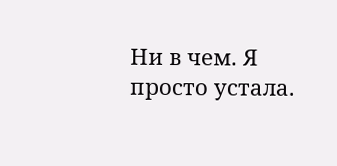Ни в чем. Я просто устала.